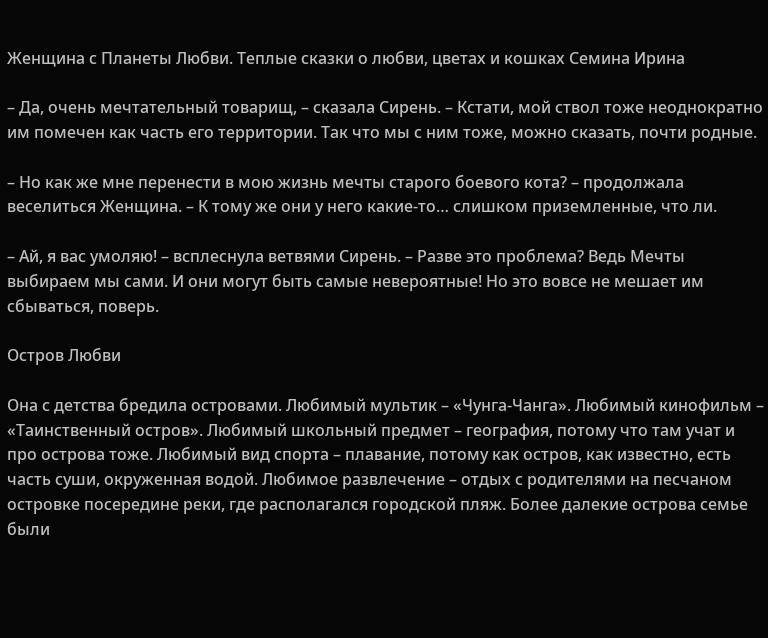Женщина с Планеты Любви. Теплые сказки о любви, цветах и кошках Семина Ирина

– Да, очень мечтательный товарищ, – сказала Сирень. – Кстати, мой ствол тоже неоднократно им помечен как часть его территории. Так что мы с ним тоже, можно сказать, почти родные.

– Но как же мне перенести в мою жизнь мечты старого боевого кота? – продолжала веселиться Женщина. – К тому же они у него какие-то… слишком приземленные, что ли.

– Ай, я вас умоляю! – всплеснула ветвями Сирень. – Разве это проблема? Ведь Мечты выбираем мы сами. И они могут быть самые невероятные! Но это вовсе не мешает им сбываться, поверь.

Остров Любви

Она с детства бредила островами. Любимый мультик – «Чунга-Чанга». Любимый кинофильм – «Таинственный остров». Любимый школьный предмет – география, потому что там учат и про острова тоже. Любимый вид спорта – плавание, потому как остров, как известно, есть часть суши, окруженная водой. Любимое развлечение – отдых с родителями на песчаном островке посередине реки, где располагался городской пляж. Более далекие острова семье были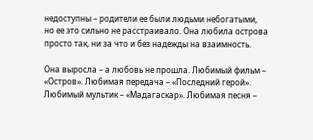недоступны – родители ее были людьми небогатыми, но ее это сильно не расстраивало. Она любила острова просто так, ни за что и без надежды на взаимность.

Она выросла – а любовь не прошла. Любимый фильм – «Остров». Любимая передача – «Последний герой». Любимый мультик – «Мадагаскар». Любимая песня –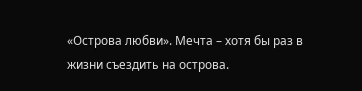«Острова любви». Мечта – хотя бы раз в жизни съездить на острова.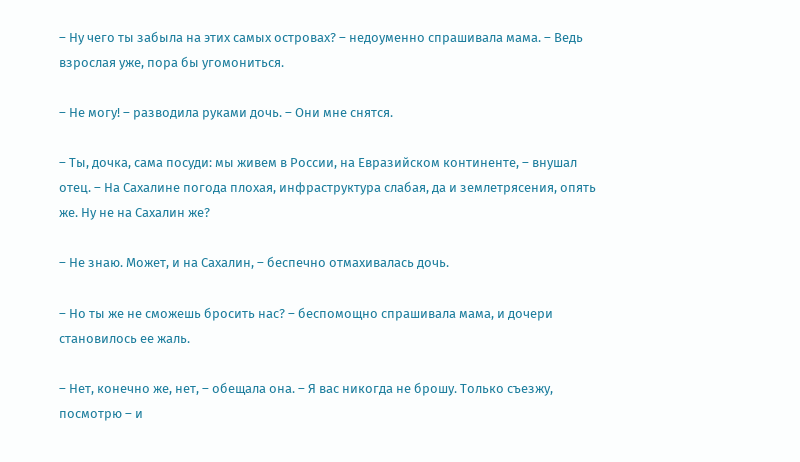– Ну чего ты забыла на этих самых островах? – недоуменно спрашивала мама. – Ведь взрослая уже, пора бы угомониться.

– Не могу! – разводила руками дочь. – Они мне снятся.

– Ты, дочка, сама посуди: мы живем в России, на Евразийском континенте, – внушал отец. – На Сахалине погода плохая, инфраструктура слабая, да и землетрясения, опять же. Ну не на Сахалин же?

– Не знаю. Может, и на Сахалин, – беспечно отмахивалась дочь.

– Но ты же не сможешь бросить нас? – беспомощно спрашивала мама, и дочери становилось ее жаль.

– Нет, конечно же, нет, – обещала она. – Я вас никогда не брошу. Только съезжу, посмотрю – и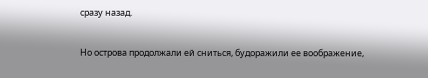сразу назад.

Но острова продолжали ей сниться, будоражили ее воображение,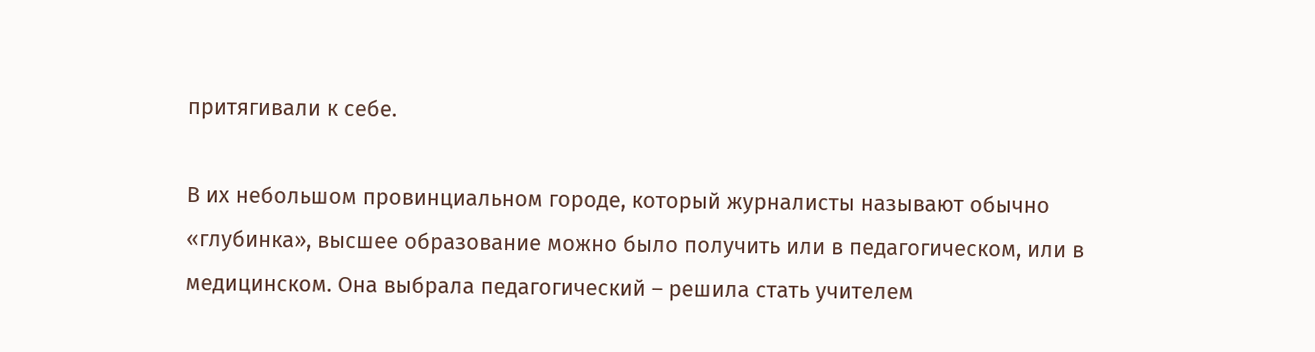притягивали к себе.

В их небольшом провинциальном городе, который журналисты называют обычно «глубинка», высшее образование можно было получить или в педагогическом, или в медицинском. Она выбрала педагогический – решила стать учителем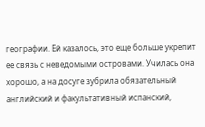географии. Ей казалось, это еще больше укрепит ее связь с неведомыми островами. Училась она хорошо, а на досуге зубрила обязательный английский и факультативный испанский,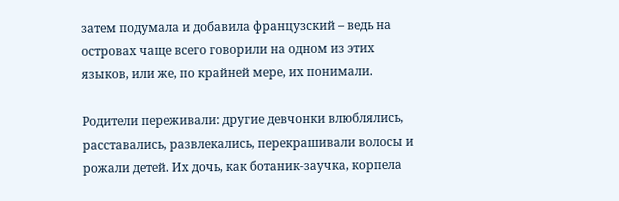затем подумала и добавила французский – ведь на островах чаще всего говорили на одном из этих языков, или же, по крайней мере, их понимали.

Родители переживали: другие девчонки влюблялись, расставались, развлекались, перекрашивали волосы и рожали детей. Их дочь, как ботаник-заучка, корпела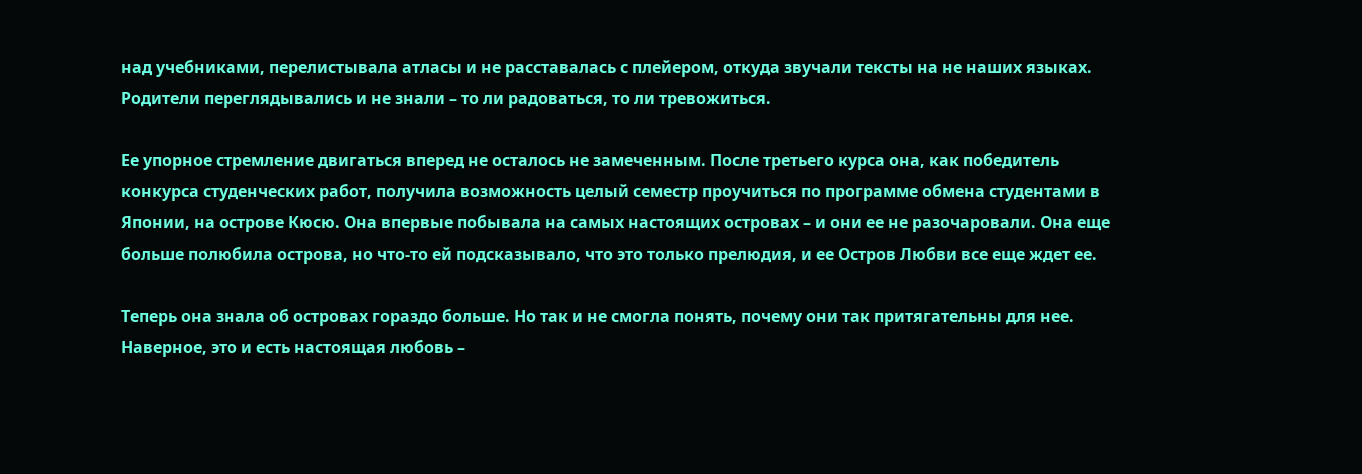над учебниками, перелистывала атласы и не расставалась с плейером, откуда звучали тексты на не наших языках. Родители переглядывались и не знали – то ли радоваться, то ли тревожиться.

Ее упорное стремление двигаться вперед не осталось не замеченным. После третьего курса она, как победитель конкурса студенческих работ, получила возможность целый семестр проучиться по программе обмена студентами в Японии, на острове Кюсю. Она впервые побывала на самых настоящих островах – и они ее не разочаровали. Она еще больше полюбила острова, но что-то ей подсказывало, что это только прелюдия, и ее Остров Любви все еще ждет ее.

Теперь она знала об островах гораздо больше. Но так и не смогла понять, почему они так притягательны для нее. Наверное, это и есть настоящая любовь –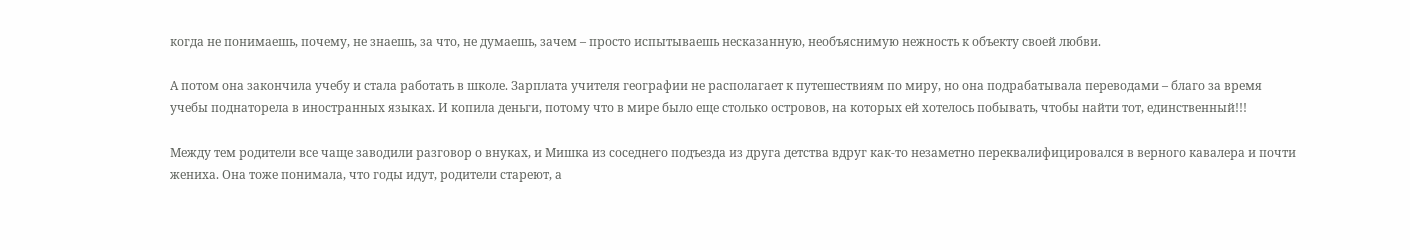когда не понимаешь, почему, не знаешь, за что, не думаешь, зачем – просто испытываешь несказанную, необъяснимую нежность к объекту своей любви.

А потом она закончила учебу и стала работать в школе. Зарплата учителя географии не располагает к путешествиям по миру, но она подрабатывала переводами – благо за время учебы поднаторела в иностранных языках. И копила деньги, потому что в мире было еще столько островов, на которых ей хотелось побывать, чтобы найти тот, единственный!!!

Между тем родители все чаще заводили разговор о внуках, и Мишка из соседнего подъезда из друга детства вдруг как-то незаметно переквалифицировался в верного кавалера и почти жениха. Она тоже понимала, что годы идут, родители стареют, а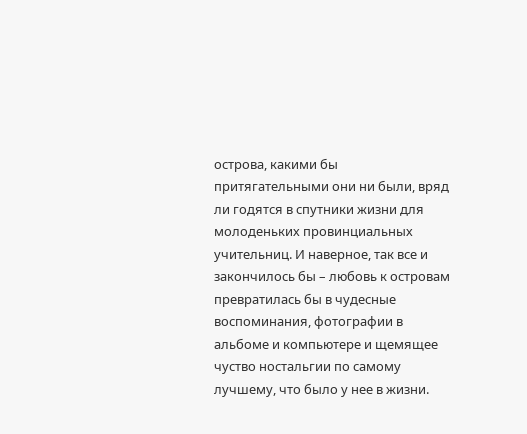острова, какими бы притягательными они ни были, вряд ли годятся в спутники жизни для молоденьких провинциальных учительниц. И наверное, так все и закончилось бы – любовь к островам превратилась бы в чудесные воспоминания, фотографии в альбоме и компьютере и щемящее чуство ностальгии по самому лучшему, что было у нее в жизни.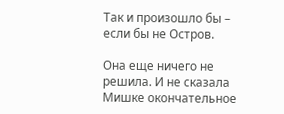Так и произошло бы – если бы не Остров.

Она еще ничего не решила. И не сказала Мишке окончательное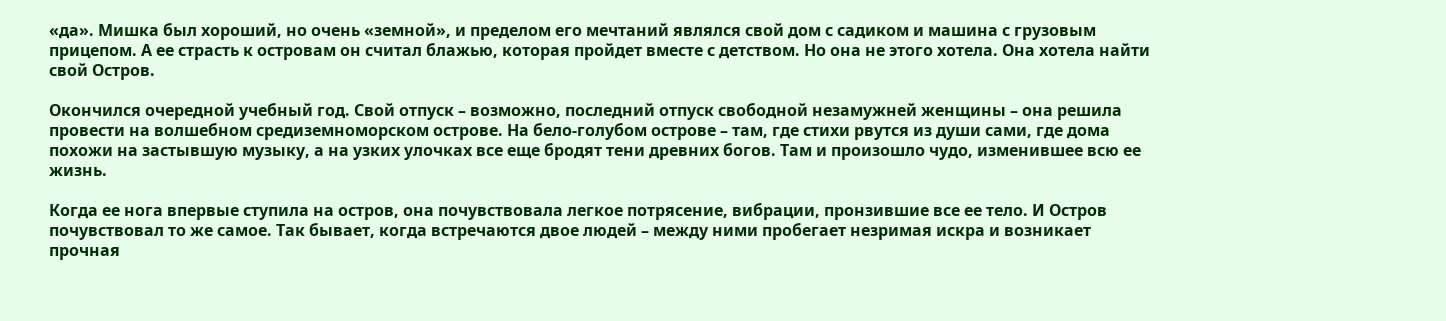«да». Мишка был хороший, но очень «земной», и пределом его мечтаний являлся свой дом с садиком и машина с грузовым прицепом. А ее страсть к островам он считал блажью, которая пройдет вместе с детством. Но она не этого хотела. Она хотела найти свой Остров.

Окончился очередной учебный год. Свой отпуск – возможно, последний отпуск свободной незамужней женщины – она решила провести на волшебном средиземноморском острове. На бело-голубом острове – там, где стихи рвутся из души сами, где дома похожи на застывшую музыку, а на узких улочках все еще бродят тени древних богов. Там и произошло чудо, изменившее всю ее жизнь.

Когда ее нога впервые ступила на остров, она почувствовала легкое потрясение, вибрации, пронзившие все ее тело. И Остров почувствовал то же самое. Так бывает, когда встречаются двое людей – между ними пробегает незримая искра и возникает прочная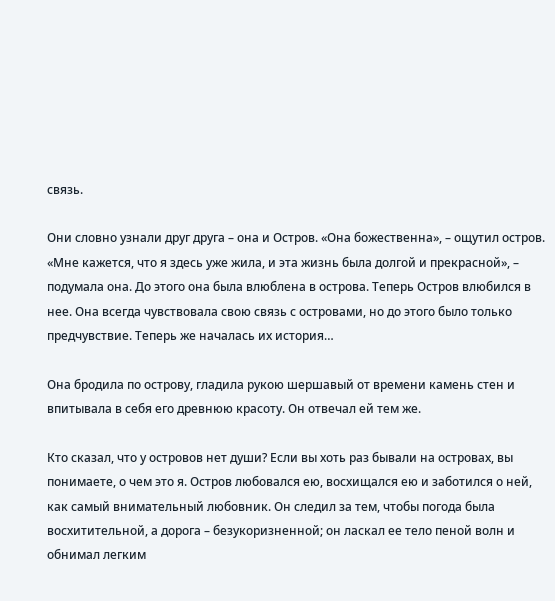связь.

Они словно узнали друг друга – она и Остров. «Она божественна», – ощутил остров. «Мне кажется, что я здесь уже жила, и эта жизнь была долгой и прекрасной», – подумала она. До этого она была влюблена в острова. Теперь Остров влюбился в нее. Она всегда чувствовала свою связь с островами, но до этого было только предчувствие. Теперь же началась их история…

Она бродила по острову, гладила рукою шершавый от времени камень стен и впитывала в себя его древнюю красоту. Он отвечал ей тем же.

Кто сказал, что у островов нет души? Если вы хоть раз бывали на островах, вы понимаете, о чем это я. Остров любовался ею, восхищался ею и заботился о ней, как самый внимательный любовник. Он следил за тем, чтобы погода была восхитительной, а дорога – безукоризненной; он ласкал ее тело пеной волн и обнимал легким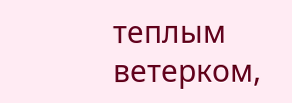теплым ветерком,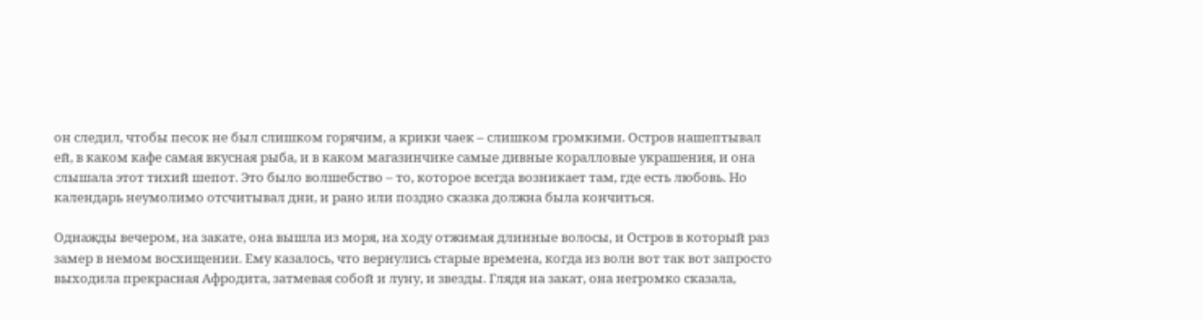он следил, чтобы песок не был слишком горячим, а крики чаек – слишком громкими. Остров нашептывал ей, в каком кафе самая вкусная рыба, и в каком магазинчике самые дивные коралловые украшения, и она слышала этот тихий шепот. Это было волшебство – то, которое всегда возникает там, где есть любовь. Но календарь неумолимо отсчитывал дни, и рано или поздно сказка должна была кончиться.

Однажды вечером, на закате, она вышла из моря, на ходу отжимая длинные волосы, и Остров в который раз замер в немом восхищении. Ему казалось, что вернулись старые времена, когда из волн вот так вот запросто выходила прекрасная Афродита, затмевая собой и луну, и звезды. Глядя на закат, она негромко сказала,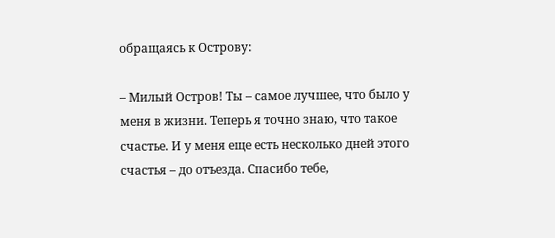обращаясь к Острову:

– Милый Остров! Ты – самое лучшее, что было у меня в жизни. Теперь я точно знаю, что такое счастье. И у меня еще есть несколько дней этого счастья – до отъезда. Спасибо тебе,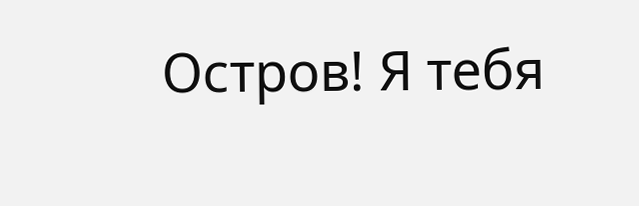Остров! Я тебя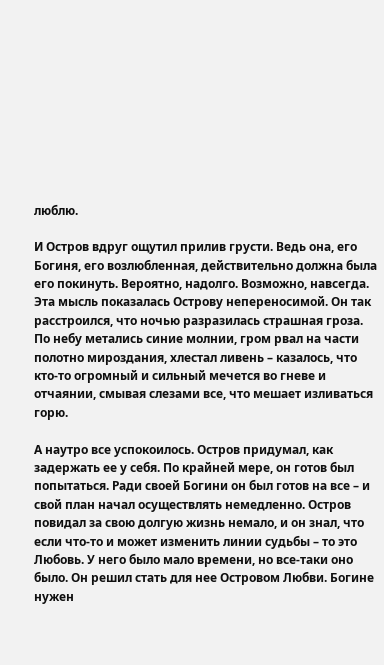люблю.

И Остров вдруг ощутил прилив грусти. Ведь она, его Богиня, его возлюбленная, действительно должна была его покинуть. Вероятно, надолго. Возможно, навсегда. Эта мысль показалась Острову непереносимой. Он так расстроился, что ночью разразилась страшная гроза. По небу метались синие молнии, гром рвал на части полотно мироздания, хлестал ливень – казалось, что кто-то огромный и сильный мечется во гневе и отчаянии, смывая слезами все, что мешает изливаться горю.

А наутро все успокоилось. Остров придумал, как задержать ее у себя. По крайней мере, он готов был попытаться. Ради своей Богини он был готов на все – и свой план начал осуществлять немедленно. Остров повидал за свою долгую жизнь немало, и он знал, что если что-то и может изменить линии судьбы – то это Любовь. У него было мало времени, но все-таки оно было. Он решил стать для нее Островом Любви. Богине нужен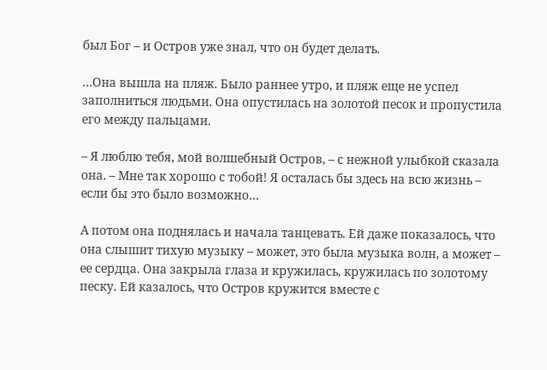был Бог – и Остров уже знал, что он будет делать.

…Она вышла на пляж. Было раннее утро, и пляж еще не успел заполниться людьми. Она опустилась на золотой песок и пропустила его между пальцами.

– Я люблю тебя, мой волшебный Остров, – с нежной улыбкой сказала она. – Мне так хорошо с тобой! Я осталась бы здесь на всю жизнь – если бы это было возможно…

А потом она поднялась и начала танцевать. Ей даже показалось, что она слышит тихую музыку – может, это была музыка волн, а может – ее сердца. Она закрыла глаза и кружилась, кружилась по золотому песку. Ей казалось, что Остров кружится вместе с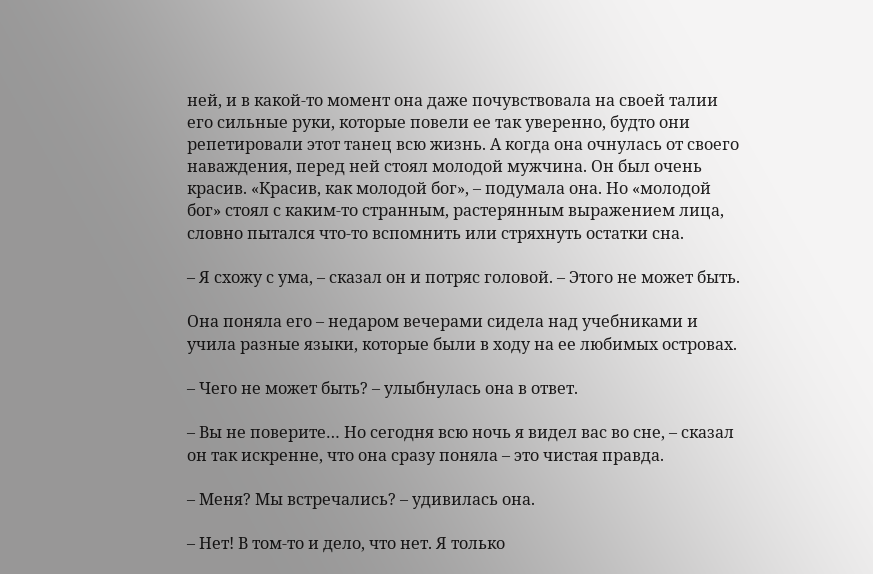ней, и в какой-то момент она даже почувствовала на своей талии его сильные руки, которые повели ее так уверенно, будто они репетировали этот танец всю жизнь. А когда она очнулась от своего наваждения, перед ней стоял молодой мужчина. Он был очень красив. «Красив, как молодой бог», – подумала она. Но «молодой бог» стоял с каким-то странным, растерянным выражением лица, словно пытался что-то вспомнить или стряхнуть остатки сна.

– Я схожу с ума, – сказал он и потряс головой. – Этого не может быть.

Она поняла его – недаром вечерами сидела над учебниками и учила разные языки, которые были в ходу на ее любимых островах.

– Чего не может быть? – улыбнулась она в ответ.

– Вы не поверите… Но сегодня всю ночь я видел вас во сне, – сказал он так искренне, что она сразу поняла – это чистая правда.

– Меня? Мы встречались? – удивилась она.

– Нет! В том-то и дело, что нет. Я только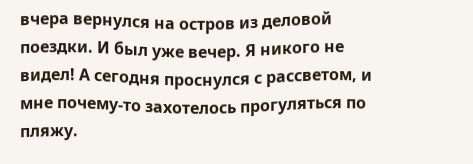вчера вернулся на остров из деловой поездки. И был уже вечер. Я никого не видел! А сегодня проснулся с рассветом, и мне почему-то захотелось прогуляться по пляжу.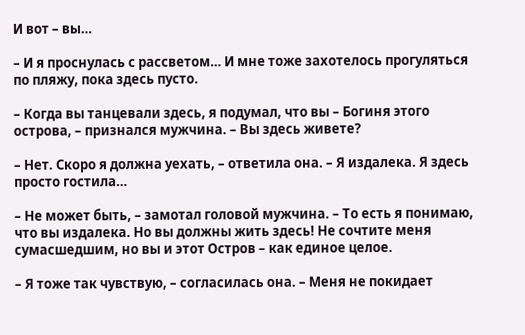И вот – вы…

– И я проснулась с рассветом… И мне тоже захотелось прогуляться по пляжу, пока здесь пусто.

– Когда вы танцевали здесь, я подумал, что вы – Богиня этого острова, – признался мужчина. – Вы здесь живете?

– Нет. Скоро я должна уехать, – ответила она. – Я издалека. Я здесь просто гостила…

– Не может быть, – замотал головой мужчина. – То есть я понимаю, что вы издалека. Но вы должны жить здесь! Не сочтите меня сумасшедшим, но вы и этот Остров – как единое целое.

– Я тоже так чувствую, – согласилась она. – Меня не покидает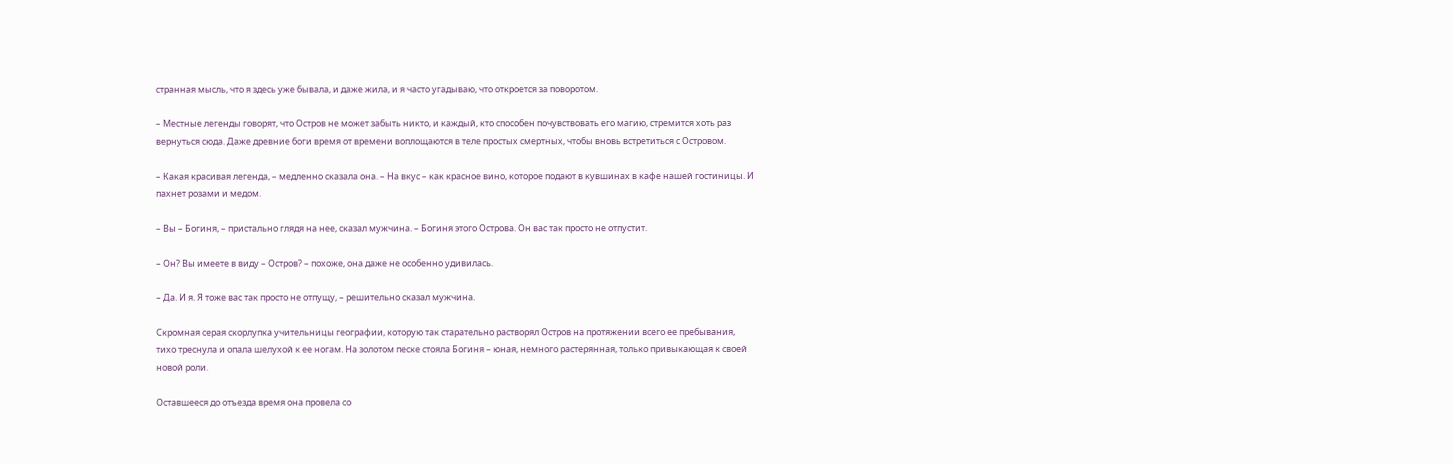странная мысль, что я здесь уже бывала, и даже жила, и я часто угадываю, что откроется за поворотом.

– Местные легенды говорят, что Остров не может забыть никто, и каждый, кто способен почувствовать его магию, стремится хоть раз вернуться сюда. Даже древние боги время от времени воплощаются в теле простых смертных, чтобы вновь встретиться с Островом.

– Какая красивая легенда, – медленно сказала она. – На вкус – как красное вино, которое подают в кувшинах в кафе нашей гостиницы. И пахнет розами и медом.

– Вы – Богиня, – пристально глядя на нее, сказал мужчина. – Богиня этого Острова. Он вас так просто не отпустит.

– Он? Вы имеете в виду – Остров? – похоже, она даже не особенно удивилась.

– Да. И я. Я тоже вас так просто не отпущу, – решительно сказал мужчина.

Скромная серая скорлупка учительницы географии, которую так старательно растворял Остров на протяжении всего ее пребывания, тихо треснула и опала шелухой к ее ногам. На золотом песке стояла Богиня – юная, немного растерянная, только привыкающая к своей новой роли.

Оставшееся до отъезда время она провела со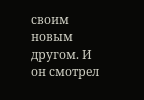своим новым другом. И он смотрел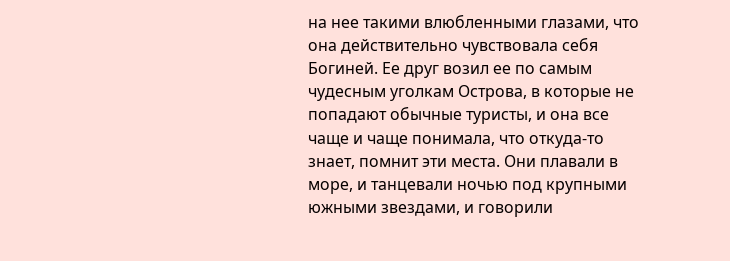на нее такими влюбленными глазами, что она действительно чувствовала себя Богиней. Ее друг возил ее по самым чудесным уголкам Острова, в которые не попадают обычные туристы, и она все чаще и чаще понимала, что откуда-то знает, помнит эти места. Они плавали в море, и танцевали ночью под крупными южными звездами, и говорили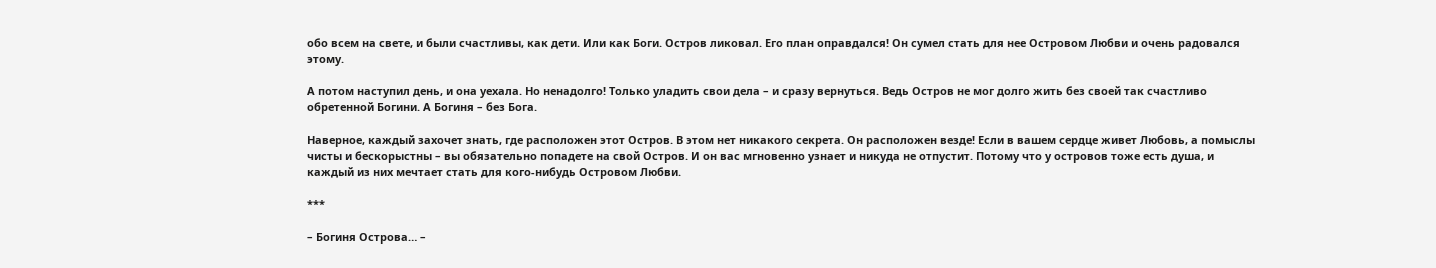обо всем на свете, и были счастливы, как дети. Или как Боги. Остров ликовал. Его план оправдался! Он сумел стать для нее Островом Любви и очень радовался этому.

А потом наступил день, и она уехала. Но ненадолго! Только уладить свои дела – и сразу вернуться. Ведь Остров не мог долго жить без своей так счастливо обретенной Богини. А Богиня – без Бога.

Наверное, каждый захочет знать, где расположен этот Остров. В этом нет никакого секрета. Он расположен везде! Если в вашем сердце живет Любовь, а помыслы чисты и бескорыстны – вы обязательно попадете на свой Остров. И он вас мгновенно узнает и никуда не отпустит. Потому что у островов тоже есть душа, и каждый из них мечтает стать для кого-нибудь Островом Любви.

***

– Богиня Острова… –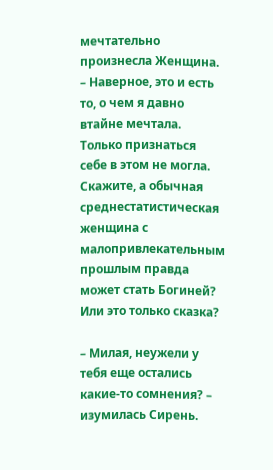мечтательно произнесла Женщина. – Наверное, это и есть то, о чем я давно втайне мечтала. Только признаться себе в этом не могла. Скажите, а обычная среднестатистическая женщина с малопривлекательным прошлым правда может стать Богиней? Или это только сказка?

– Милая, неужели у тебя еще остались какие-то сомнения? – изумилась Сирень.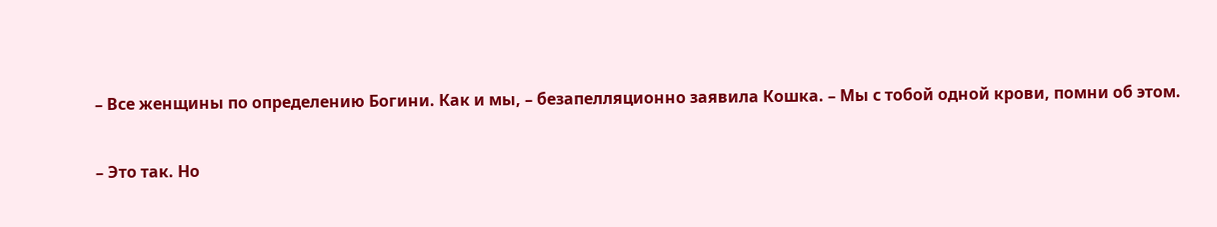– Все женщины по определению Богини. Как и мы, – безапелляционно заявила Кошка. – Мы с тобой одной крови, помни об этом.

– Это так. Но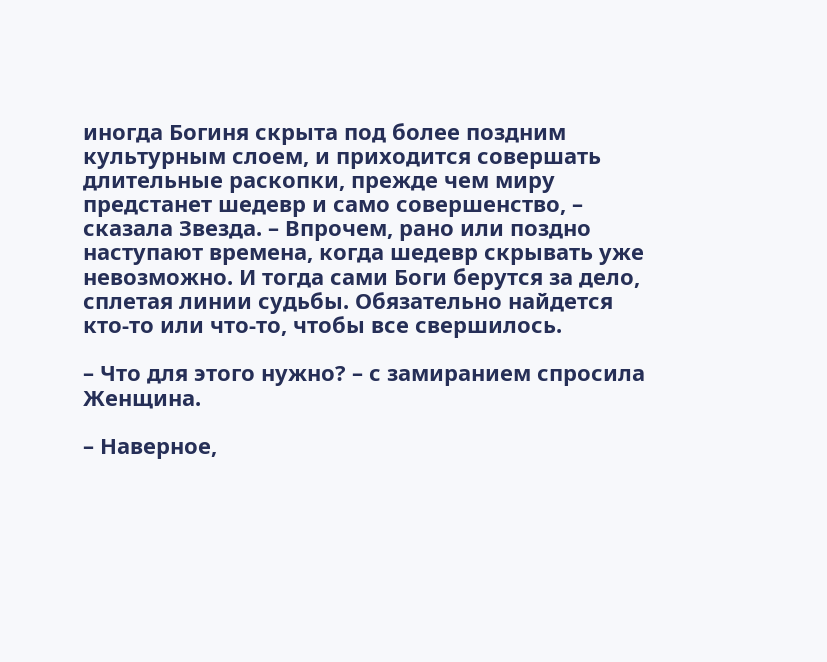иногда Богиня скрыта под более поздним культурным слоем, и приходится совершать длительные раскопки, прежде чем миру предстанет шедевр и само совершенство, – сказала Звезда. – Впрочем, рано или поздно наступают времена, когда шедевр скрывать уже невозможно. И тогда сами Боги берутся за дело, сплетая линии судьбы. Обязательно найдется кто-то или что-то, чтобы все свершилось.

– Что для этого нужно? – с замиранием спросила Женщина.

– Наверное,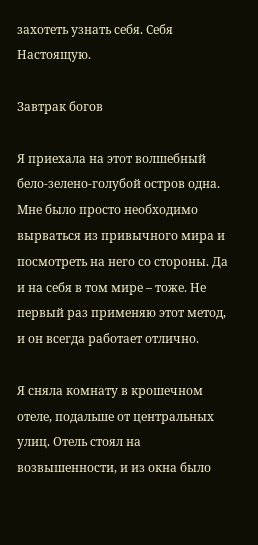захотеть узнать себя. Себя Настоящую.

Завтрак богов

Я приехала на этот волшебный бело-зелено-голубой остров одна. Мне было просто необходимо вырваться из привычного мира и посмотреть на него со стороны. Да и на себя в том мире – тоже. Не первый раз применяю этот метод, и он всегда работает отлично.

Я сняла комнату в крошечном отеле, подальше от центральных улиц. Отель стоял на возвышенности, и из окна было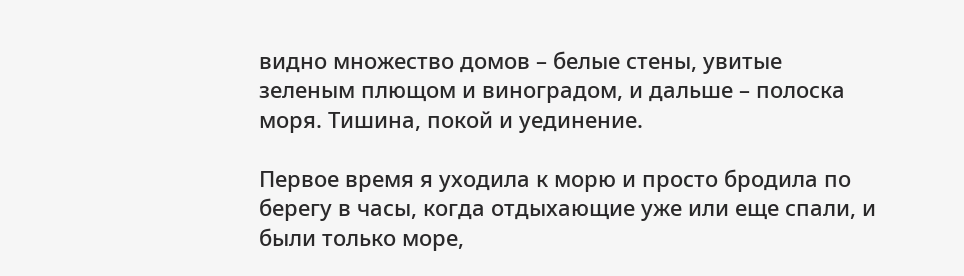видно множество домов – белые стены, увитые зеленым плющом и виноградом, и дальше – полоска моря. Тишина, покой и уединение.

Первое время я уходила к морю и просто бродила по берегу в часы, когда отдыхающие уже или еще спали, и были только море,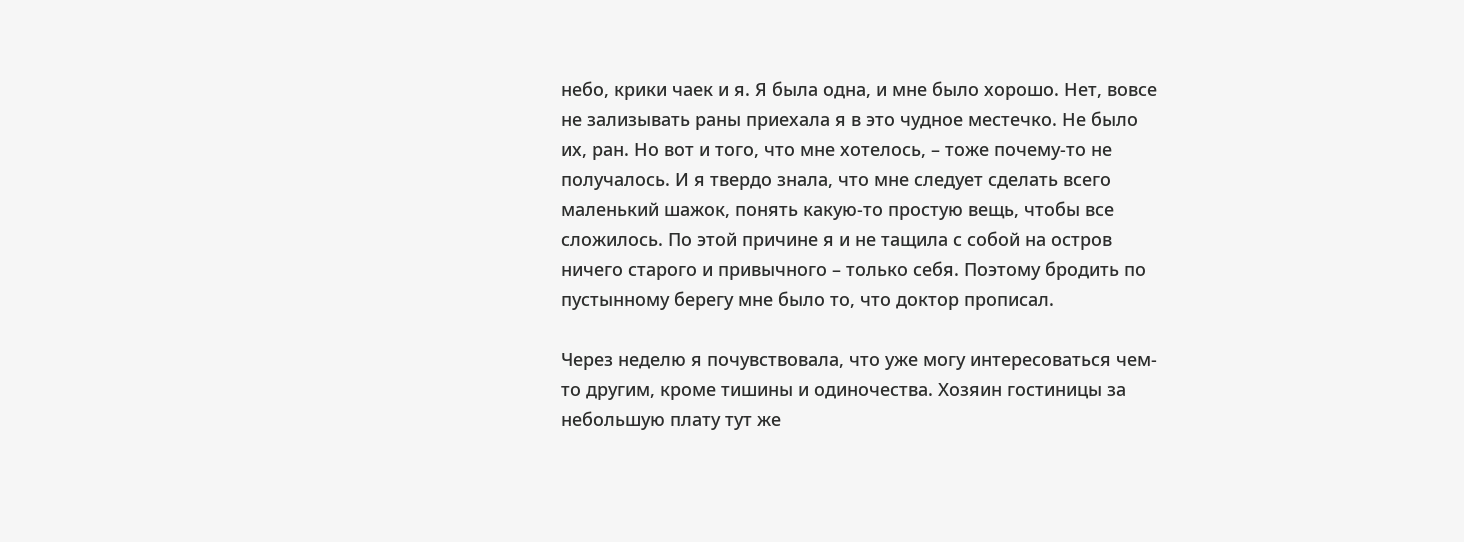небо, крики чаек и я. Я была одна, и мне было хорошо. Нет, вовсе не зализывать раны приехала я в это чудное местечко. Не было их, ран. Но вот и того, что мне хотелось, – тоже почему-то не получалось. И я твердо знала, что мне следует сделать всего маленький шажок, понять какую-то простую вещь, чтобы все сложилось. По этой причине я и не тащила с собой на остров ничего старого и привычного – только себя. Поэтому бродить по пустынному берегу мне было то, что доктор прописал.

Через неделю я почувствовала, что уже могу интересоваться чем-то другим, кроме тишины и одиночества. Хозяин гостиницы за небольшую плату тут же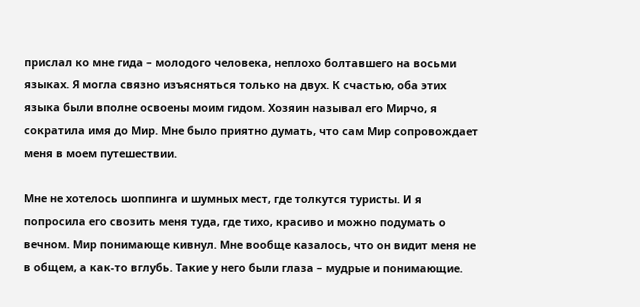прислал ко мне гида – молодого человека, неплохо болтавшего на восьми языках. Я могла связно изъясняться только на двух. К счастью, оба этих языка были вполне освоены моим гидом. Хозяин называл его Мирчо, я сократила имя до Мир. Мне было приятно думать, что сам Мир сопровождает меня в моем путешествии.

Мне не хотелось шоппинга и шумных мест, где толкутся туристы. И я попросила его свозить меня туда, где тихо, красиво и можно подумать о вечном. Мир понимающе кивнул. Мне вообще казалось, что он видит меня не в общем, а как-то вглубь. Такие у него были глаза – мудрые и понимающие.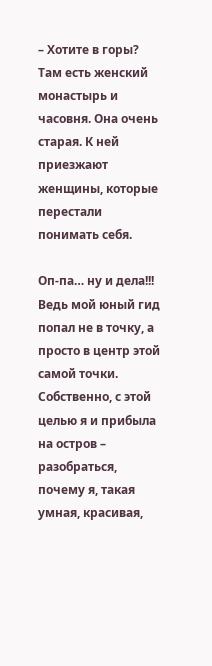– Хотите в горы? Там есть женский монастырь и часовня. Она очень старая. К ней приезжают женщины, которые перестали понимать себя.

Оп-па… ну и дела!!! Ведь мой юный гид попал не в точку, а просто в центр этой самой точки. Собственно, с этой целью я и прибыла на остров – разобраться, почему я, такая умная, красивая,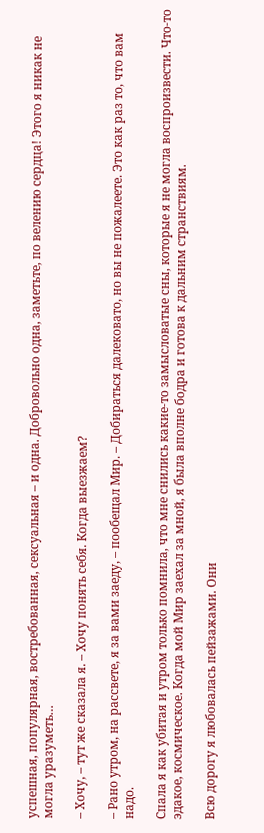успешная, популярная, востребованная, сексуальная – и одна. Добровольно одна, заметьте, по велению сердца! Этого я никак не могла уразуметь…

– Хочу, – тут же сказала я. – Хочу понять себя. Когда выезжаем?

– Рано утром, на рассвете, я за вами заеду, – пообещал Мир. – Добираться далековато, но вы не пожалеете. Это как раз то, что вам надо.

Спала я как убитая и утром только помнила, что мне снились какие-то замысловатые сны, которые я не могла воспроизвести. Что-то эдакое, космическое. Когда мой Мир заехал за мной, я была вполне бодра и готова к дальним странствиям.

Всю дорогу я любовалась пейзажами. Они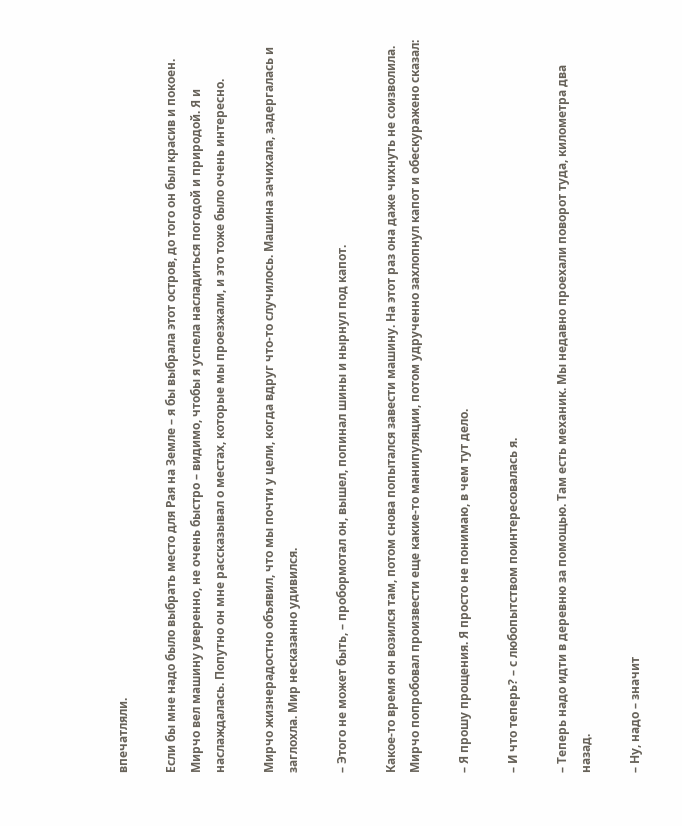впечатляли.

Если бы мне надо было выбрать место для Рая на Земле – я бы выбрала этот остров, до того он был красив и покоен. Мирчо вел машину уверенно, не очень быстро – видимо, чтобы я успела насладиться погодой и природой. Я и наслаждалась. Попутно он мне рассказывал о местах, которые мы проезжали, и это тоже было очень интересно.

Мирчо жизнерадостно объявил, что мы почти у цели, когда вдруг что-то случилось. Машина зачихала, задергалась и заглохла. Мир несказанно удивился.

– Этого не может быть, – пробормотал он, вышел, попинал шины и нырнул под капот.

Какое-то время он возился там, потом снова попытался завести машину. На этот раз она даже чихнуть не соизволила. Мирчо попробовал произвести еще какие-то манипуляции, потом удрученно захлопнул капот и обескуражено сказал:

– Я прошу прощения. Я просто не понимаю, в чем тут дело.

– И что теперь? – с любопытством поинтересовалась я.

– Теперь надо идти в деревню за помощью. Там есть механик. Мы недавно проехали поворот туда, километра два назад.

– Ну, надо – значит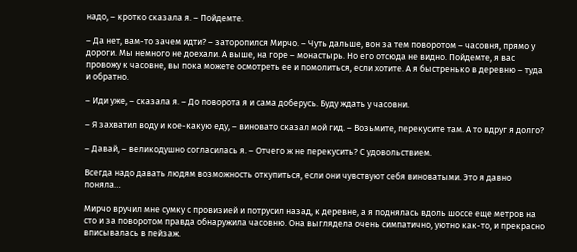надо, – кротко сказала я. – Пойдемте.

– Да нет, вам-то зачем идти? – заторопился Мирчо. – Чуть дальше, вон за тем поворотом – часовня, прямо у дороги. Мы немного не доехали. А выше, на горе – монастырь. Но его отсюда не видно. Пойдемте, я вас провожу к часовне, вы пока можете осмотреть ее и помолиться, если хотите. А я быстренько в деревню – туда и обратно.

– Иди уже, – сказала я. – До поворота я и сама доберусь. Буду ждать у часовни.

– Я захватил воду и кое-какую еду, – виновато сказал мой гид. – Возьмите, перекусите там. А то вдруг я долго?

– Давай, – великодушно согласилась я. – Отчего ж не перекусить? С удовольствием.

Всегда надо давать людям возможность откупиться, если они чувствуют себя виноватыми. Это я давно поняла…

Мирчо вручил мне сумку с провизией и потрусил назад, к деревне, а я поднялась вдоль шоссе еще метров на сто и за поворотом правда обнаружила часовню. Она выглядела очень симпатично, уютно как-то, и прекрасно вписывалась в пейзаж.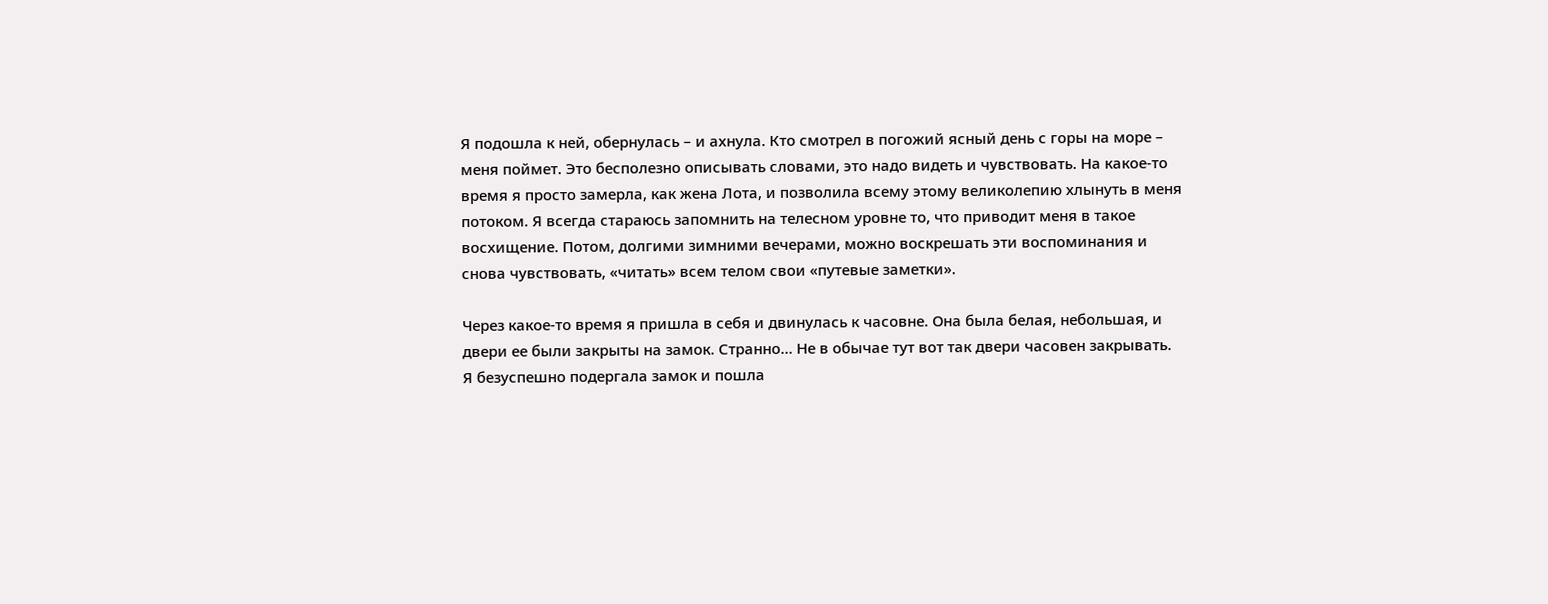Я подошла к ней, обернулась – и ахнула. Кто смотрел в погожий ясный день с горы на море – меня поймет. Это бесполезно описывать словами, это надо видеть и чувствовать. На какое-то время я просто замерла, как жена Лота, и позволила всему этому великолепию хлынуть в меня потоком. Я всегда стараюсь запомнить на телесном уровне то, что приводит меня в такое восхищение. Потом, долгими зимними вечерами, можно воскрешать эти воспоминания и снова чувствовать, «читать» всем телом свои «путевые заметки».

Через какое-то время я пришла в себя и двинулась к часовне. Она была белая, небольшая, и двери ее были закрыты на замок. Странно… Не в обычае тут вот так двери часовен закрывать. Я безуспешно подергала замок и пошла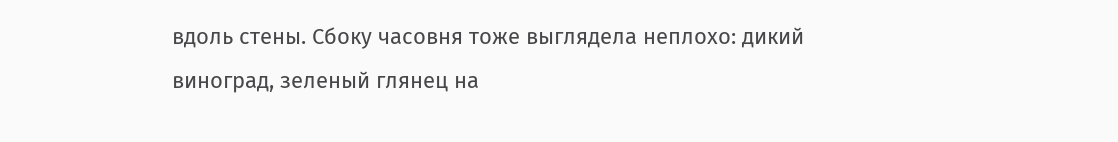вдоль стены. Сбоку часовня тоже выглядела неплохо: дикий виноград, зеленый глянец на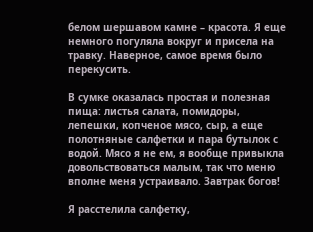белом шершавом камне – красота. Я еще немного погуляла вокруг и присела на травку. Наверное, самое время было перекусить.

В сумке оказалась простая и полезная пища: листья салата, помидоры, лепешки, копченое мясо, сыр, а еще полотняные салфетки и пара бутылок с водой. Мясо я не ем, я вообще привыкла довольствоваться малым, так что меню вполне меня устраивало. Завтрак богов!

Я расстелила салфетку,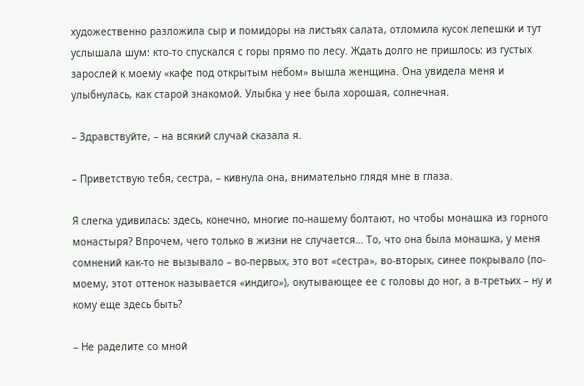художественно разложила сыр и помидоры на листьях салата, отломила кусок лепешки и тут услышала шум: кто-то спускался с горы прямо по лесу. Ждать долго не пришлось: из густых зарослей к моему «кафе под открытым небом» вышла женщина. Она увидела меня и улыбнулась, как старой знакомой. Улыбка у нее была хорошая, солнечная.

– Здравствуйте, – на всякий случай сказала я.

– Приветствую тебя, сестра, – кивнула она, внимательно глядя мне в глаза.

Я слегка удивилась: здесь, конечно, многие по-нашему болтают, но чтобы монашка из горного монастыря? Впрочем, чего только в жизни не случается… То, что она была монашка, у меня сомнений как-то не вызывало – во-первых, это вот «сестра», во-вторых, синее покрывало (по-моему, этот оттенок называется «индиго»), окутывающее ее с головы до ног, а в-третьих – ну и кому еще здесь быть?

– Не раделите со мной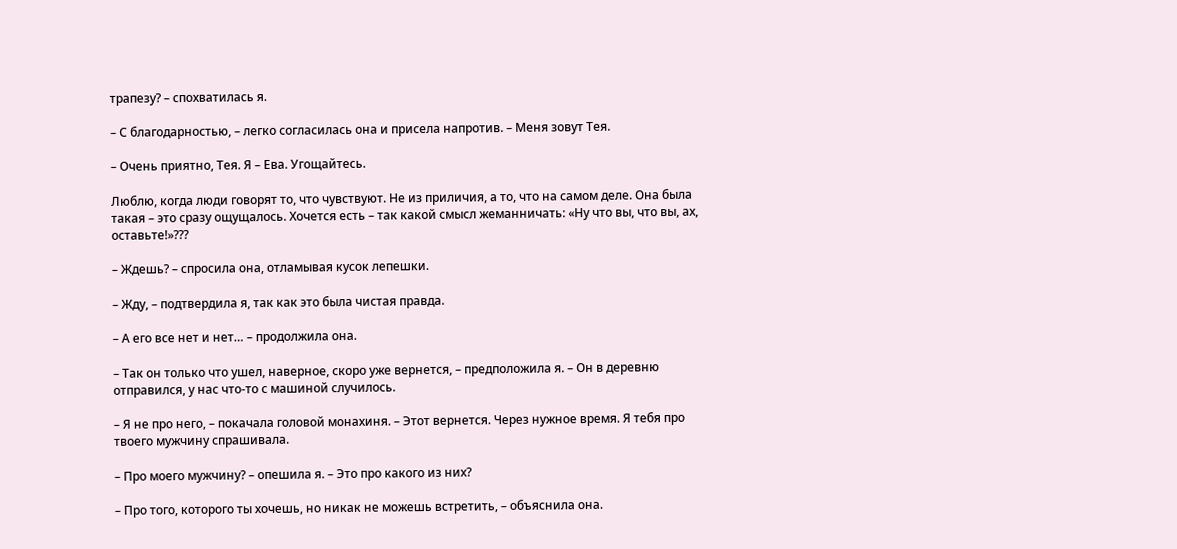трапезу? – спохватилась я.

– С благодарностью, – легко согласилась она и присела напротив. – Меня зовут Тея.

– Очень приятно, Тея. Я – Ева. Угощайтесь.

Люблю, когда люди говорят то, что чувствуют. Не из приличия, а то, что на самом деле. Она была такая – это сразу ощущалось. Хочется есть – так какой смысл жеманничать: «Ну что вы, что вы, ах, оставьте!»???

– Ждешь? – спросила она, отламывая кусок лепешки.

– Жду, – подтвердила я, так как это была чистая правда.

– А его все нет и нет… – продолжила она.

– Так он только что ушел, наверное, скоро уже вернется, – предположила я. – Он в деревню отправился, у нас что-то с машиной случилось.

– Я не про него, – покачала головой монахиня. – Этот вернется. Через нужное время. Я тебя про твоего мужчину спрашивала.

– Про моего мужчину? – опешила я. – Это про какого из них?

– Про того, которого ты хочешь, но никак не можешь встретить, – объяснила она.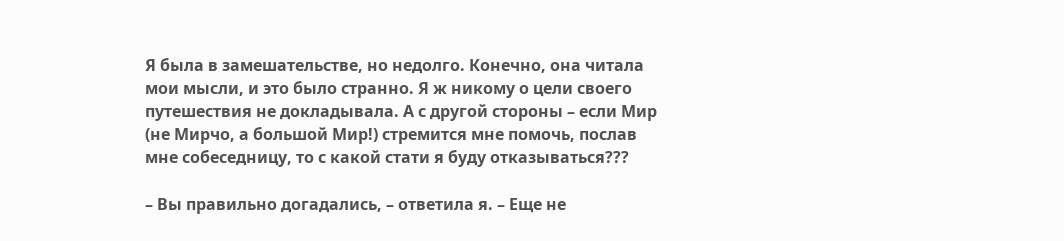Я была в замешательстве, но недолго. Конечно, она читала мои мысли, и это было странно. Я ж никому о цели своего путешествия не докладывала. А с другой стороны – если Мир (не Мирчо, а большой Мир!) стремится мне помочь, послав мне собеседницу, то с какой стати я буду отказываться???

– Вы правильно догадались, – ответила я. – Еще не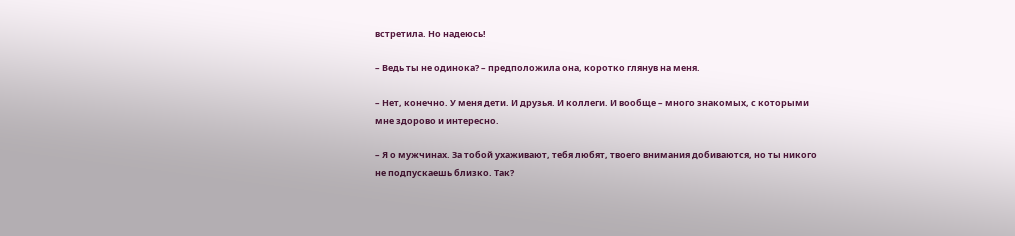встретила. Но надеюсь!

– Ведь ты не одинока? – предположила она, коротко глянув на меня.

– Нет, конечно. У меня дети. И друзья. И коллеги. И вообще – много знакомых, с которыми мне здорово и интересно.

– Я о мужчинах. За тобой ухаживают, тебя любят, твоего внимания добиваются, но ты никого не подпускаешь близко. Так?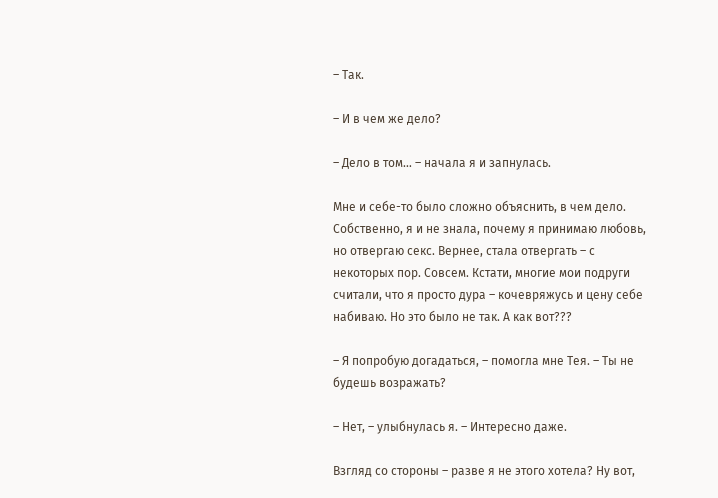– Так.

– И в чем же дело?

– Дело в том… – начала я и запнулась.

Мне и себе-то было сложно объяснить, в чем дело. Собственно, я и не знала, почему я принимаю любовь, но отвергаю секс. Вернее, стала отвергать – с некоторых пор. Совсем. Кстати, многие мои подруги считали, что я просто дура – кочевряжусь и цену себе набиваю. Но это было не так. А как вот???

– Я попробую догадаться, – помогла мне Тея. – Ты не будешь возражать?

– Нет, – улыбнулась я. – Интересно даже.

Взгляд со стороны – разве я не этого хотела? Ну вот,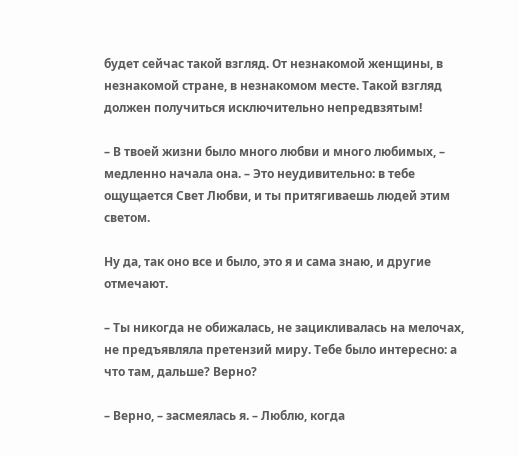будет сейчас такой взгляд. От незнакомой женщины, в незнакомой стране, в незнакомом месте. Такой взгляд должен получиться исключительно непредвзятым!

– В твоей жизни было много любви и много любимых, – медленно начала она. – Это неудивительно: в тебе ощущается Свет Любви, и ты притягиваешь людей этим светом.

Ну да, так оно все и было, это я и сама знаю, и другие отмечают.

– Ты никогда не обижалась, не зацикливалась на мелочах, не предъявляла претензий миру. Тебе было интересно: а что там, дальше? Верно?

– Верно, – засмеялась я. – Люблю, когда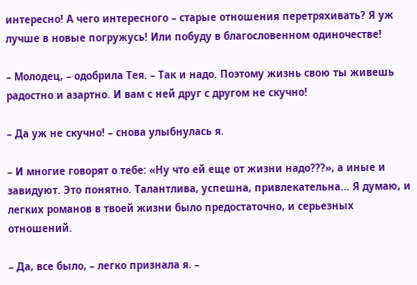интересно! А чего интересного – старые отношения перетряхивать? Я уж лучше в новые погружусь! Или побуду в благословенном одиночестве!

– Молодец, – одобрила Тея. – Так и надо. Поэтому жизнь свою ты живешь радостно и азартно. И вам с ней друг с другом не скучно!

– Да уж не скучно! – снова улыбнулась я.

– И многие говорят о тебе: «Ну что ей еще от жизни надо???», а иные и завидуют. Это понятно. Талантлива, успешна, привлекательна… Я думаю, и легких романов в твоей жизни было предостаточно, и серьезных отношений.

– Да, все было, – легко признала я. –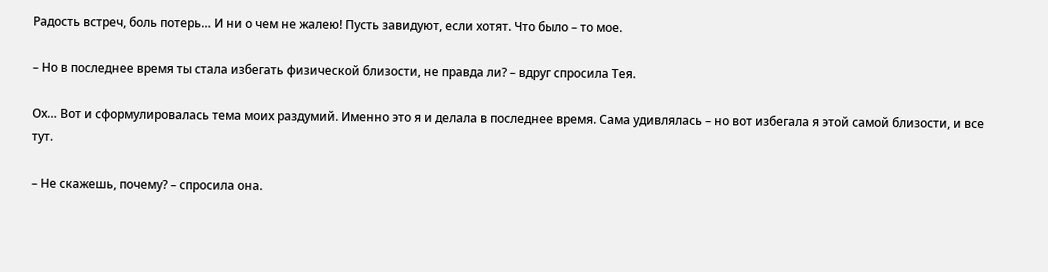Радость встреч, боль потерь… И ни о чем не жалею! Пусть завидуют, если хотят. Что было – то мое.

– Но в последнее время ты стала избегать физической близости, не правда ли? – вдруг спросила Тея.

Ох… Вот и сформулировалась тема моих раздумий. Именно это я и делала в последнее время. Сама удивлялась – но вот избегала я этой самой близости, и все тут.

– Не скажешь, почему? – спросила она.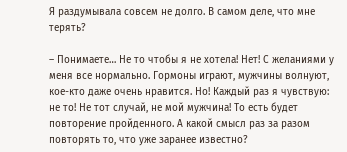Я раздумывала совсем не долго. В самом деле, что мне терять?

– Понимаете… Не то чтобы я не хотела! Нет! С желаниями у меня все нормально. Гормоны играют, мужчины волнуют, кое-кто даже очень нравится. Но! Каждый раз я чувствую: не то! Не тот случай, не мой мужчина! То есть будет повторение пройденного. А какой смысл раз за разом повторять то, что уже заранее известно?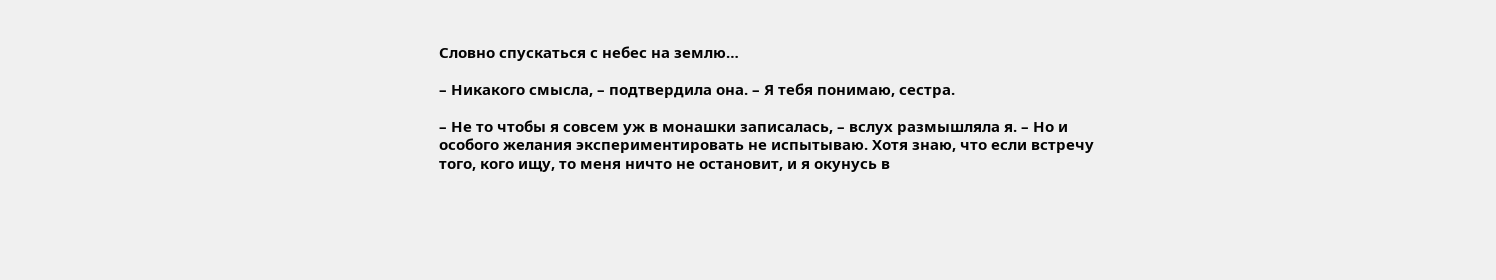Словно спускаться с небес на землю…

– Никакого смысла, – подтвердила она. – Я тебя понимаю, сестра.

– Не то чтобы я совсем уж в монашки записалась, – вслух размышляла я. – Но и особого желания экспериментировать не испытываю. Хотя знаю, что если встречу того, кого ищу, то меня ничто не остановит, и я окунусь в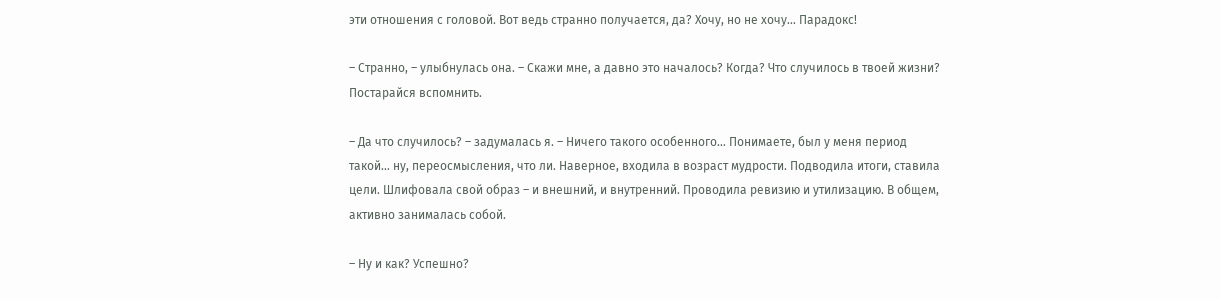эти отношения с головой. Вот ведь странно получается, да? Хочу, но не хочу… Парадокс!

– Странно, – улыбнулась она. – Скажи мне, а давно это началось? Когда? Что случилось в твоей жизни? Постарайся вспомнить.

– Да что случилось? – задумалась я. – Ничего такого особенного… Понимаете, был у меня период такой… ну, переосмысления, что ли. Наверное, входила в возраст мудрости. Подводила итоги, ставила цели. Шлифовала свой образ – и внешний, и внутренний. Проводила ревизию и утилизацию. В общем, активно занималась собой.

– Ну и как? Успешно?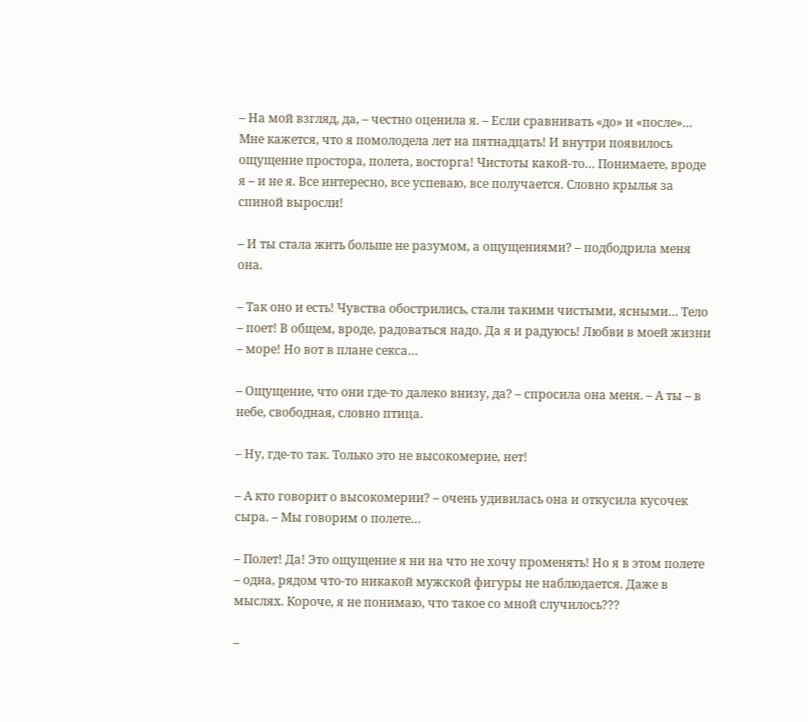– На мой взгляд, да, – честно оценила я. – Если сравнивать «до» и «после»… Мне кажется, что я помолодела лет на пятнадцать! И внутри появилось ощущение простора, полета, восторга! Чистоты какой-то… Понимаете, вроде я – и не я. Все интересно, все успеваю, все получается. Словно крылья за спиной выросли!

– И ты стала жить больше не разумом, а ощущениями? – подбодрила меня она.

– Так оно и есть! Чувства обострились, стали такими чистыми, ясными… Тело – поет! В общем, вроде, радоваться надо. Да я и радуюсь! Любви в моей жизни – море! Но вот в плане секса…

– Ощущение, что они где-то далеко внизу, да? – спросила она меня. – А ты – в небе, свободная, словно птица.

– Ну, где-то так. Только это не высокомерие, нет!

– А кто говорит о высокомерии? – очень удивилась она и откусила кусочек сыра. – Мы говорим о полете…

– Полет! Да! Это ощущение я ни на что не хочу променять! Но я в этом полете – одна, рядом что-то никакой мужской фигуры не наблюдается. Даже в мыслях. Короче, я не понимаю, что такое со мной случилось???

–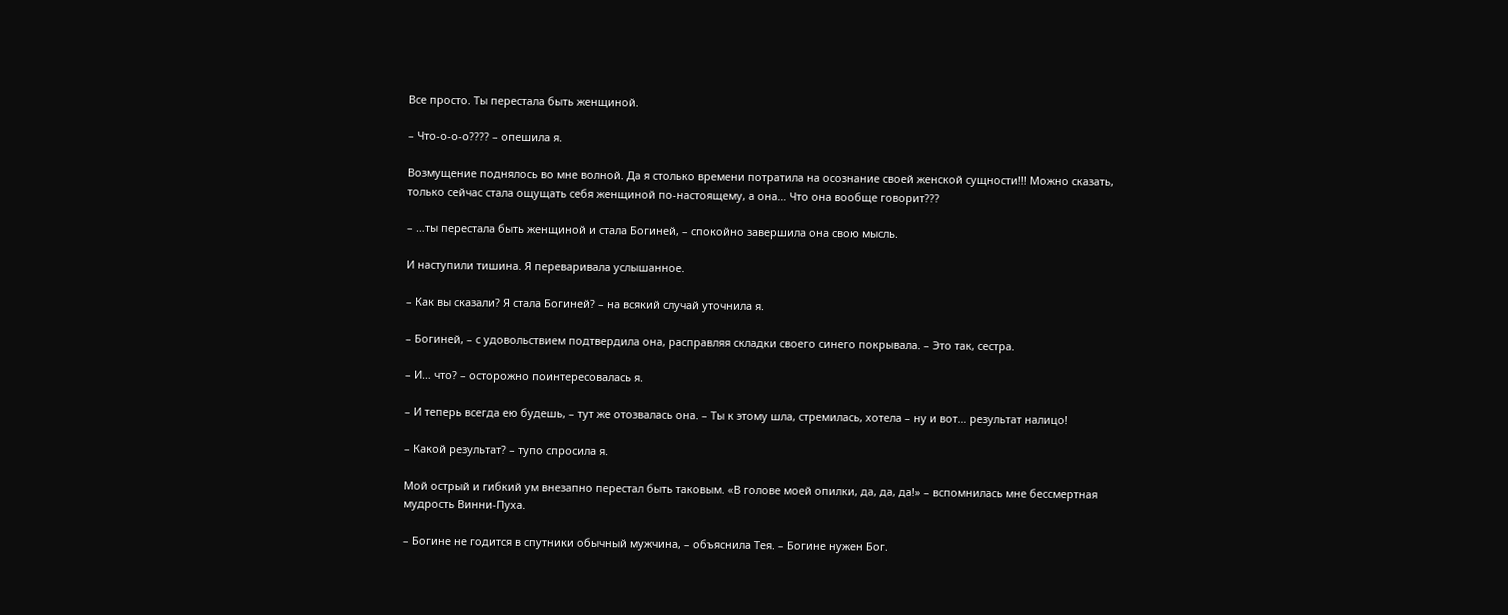Все просто. Ты перестала быть женщиной.

– Что-о-о-о???? – опешила я.

Возмущение поднялось во мне волной. Да я столько времени потратила на осознание своей женской сущности!!! Можно сказать, только сейчас стала ощущать себя женщиной по-настоящему, а она… Что она вообще говорит???

– …ты перестала быть женщиной и стала Богиней, – спокойно завершила она свою мысль.

И наступили тишина. Я переваривала услышанное.

– Как вы сказали? Я стала Богиней? – на всякий случай уточнила я.

– Богиней, – с удовольствием подтвердила она, расправляя складки своего синего покрывала. – Это так, сестра.

– И… что? – осторожно поинтересовалась я.

– И теперь всегда ею будешь, – тут же отозвалась она. – Ты к этому шла, стремилась, хотела – ну и вот… результат налицо!

– Какой результат? – тупо спросила я.

Мой острый и гибкий ум внезапно перестал быть таковым. «В голове моей опилки, да, да, да!» – вспомнилась мне бессмертная мудрость Винни-Пуха.

– Богине не годится в спутники обычный мужчина, – объяснила Тея. – Богине нужен Бог.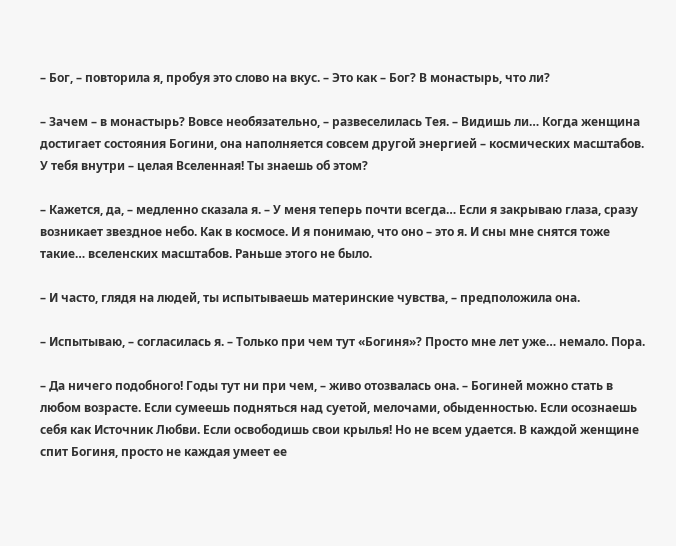– Бог, – повторила я, пробуя это слово на вкус. – Это как – Бог? В монастырь, что ли?

– Зачем – в монастырь? Вовсе необязательно, – развеселилась Тея. – Видишь ли… Когда женщина достигает состояния Богини, она наполняется совсем другой энергией – космических масштабов. У тебя внутри – целая Вселенная! Ты знаешь об этом?

– Кажется, да, – медленно сказала я. – У меня теперь почти всегда… Если я закрываю глаза, сразу возникает звездное небо. Как в космосе. И я понимаю, что оно – это я. И сны мне снятся тоже такие… вселенских масштабов. Раньше этого не было.

– И часто, глядя на людей, ты испытываешь материнские чувства, – предположила она.

– Испытываю, – согласилась я. – Только при чем тут «Богиня»? Просто мне лет уже… немало. Пора.

– Да ничего подобного! Годы тут ни при чем, – живо отозвалась она. – Богиней можно стать в любом возрасте. Если сумеешь подняться над суетой, мелочами, обыденностью. Если осознаешь себя как Источник Любви. Если освободишь свои крылья! Но не всем удается. В каждой женщине спит Богиня, просто не каждая умеет ее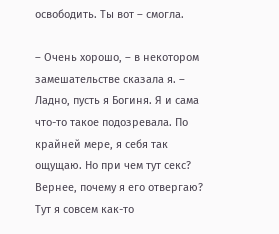освободить. Ты вот – смогла.

– Очень хорошо, – в некотором замешательстве сказала я. – Ладно, пусть я Богиня. Я и сама что-то такое подозревала. По крайней мере, я себя так ощущаю. Но при чем тут секс? Вернее, почему я его отвергаю? Тут я совсем как-то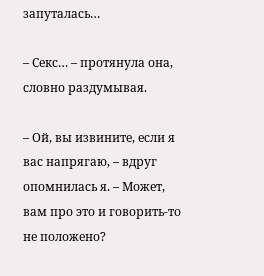запуталась…

– Секс… – протянула она, словно раздумывая.

– Ой, вы извините, если я вас напрягаю, – вдруг опомнилась я. – Может, вам про это и говорить-то не положено?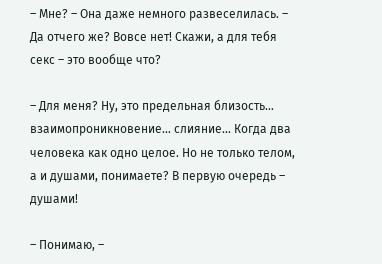– Мне? – Она даже немного развеселилась. – Да отчего же? Вовсе нет! Скажи, а для тебя секс – это вообще что?

– Для меня? Ну, это предельная близость… взаимопроникновение… слияние… Когда два человека как одно целое. Но не только телом, а и душами, понимаете? В первую очередь – душами!

– Понимаю, –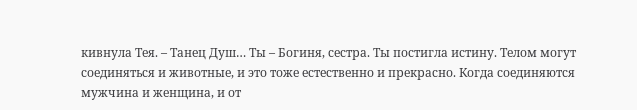кивнула Тея. – Танец Душ… Ты – Богиня, сестра. Ты постигла истину. Телом могут соединяться и животные, и это тоже естественно и прекрасно. Когда соединяются мужчина и женщина, и от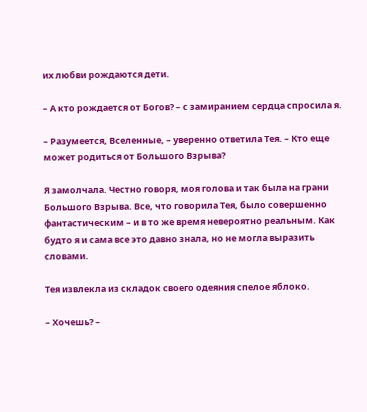их любви рождаются дети.

– А кто рождается от Богов? – с замиранием сердца спросила я.

– Разумеется, Вселенные, – уверенно ответила Тея. – Кто еще может родиться от Большого Взрыва?

Я замолчала. Честно говоря, моя голова и так была на грани Большого Взрыва. Все, что говорила Тея, было совершенно фантастическим – и в то же время невероятно реальным. Как будто я и сама все это давно знала, но не могла выразить словами.

Тея извлекла из складок своего одеяния спелое яблоко.

– Хочешь? –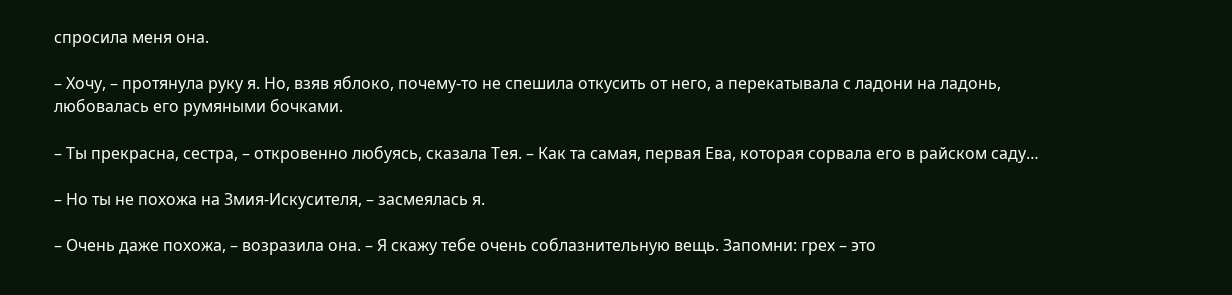спросила меня она.

– Хочу, – протянула руку я. Но, взяв яблоко, почему-то не спешила откусить от него, а перекатывала с ладони на ладонь, любовалась его румяными бочками.

– Ты прекрасна, сестра, – откровенно любуясь, сказала Тея. – Как та самая, первая Ева, которая сорвала его в райском саду…

– Но ты не похожа на Змия-Искусителя, – засмеялась я.

– Очень даже похожа, – возразила она. – Я скажу тебе очень соблазнительную вещь. Запомни: грех – это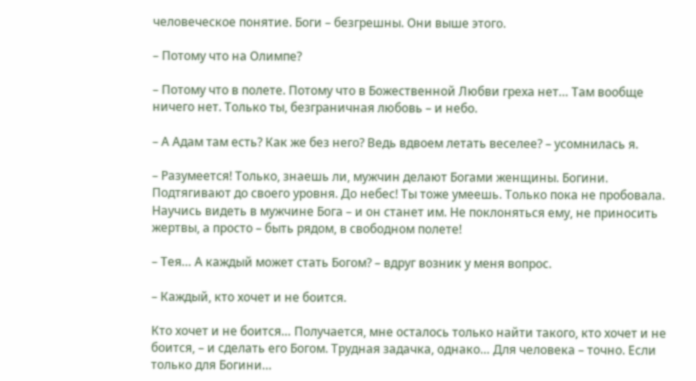человеческое понятие. Боги – безгрешны. Они выше этого.

– Потому что на Олимпе?

– Потому что в полете. Потому что в Божественной Любви греха нет… Там вообще ничего нет. Только ты, безграничная любовь – и небо.

– А Адам там есть? Как же без него? Ведь вдвоем летать веселее? – усомнилась я.

– Разумеется! Только, знаешь ли, мужчин делают Богами женщины. Богини. Подтягивают до своего уровня. До небес! Ты тоже умеешь. Только пока не пробовала. Научись видеть в мужчине Бога – и он станет им. Не поклоняться ему, не приносить жертвы, а просто – быть рядом, в свободном полете!

– Тея… А каждый может стать Богом? – вдруг возник у меня вопрос.

– Каждый, кто хочет и не боится.

Кто хочет и не боится… Получается, мне осталось только найти такого, кто хочет и не боится, – и сделать его Богом. Трудная задачка, однако… Для человека – точно. Если только для Богини…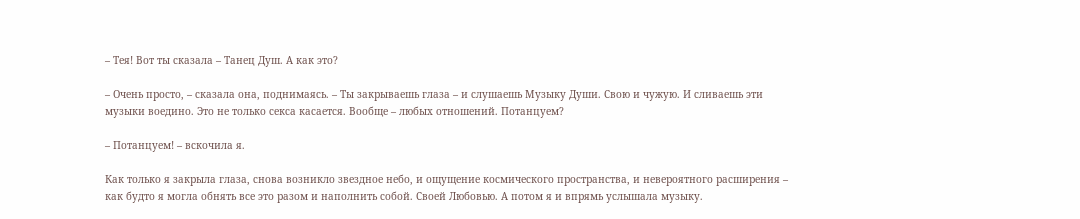– Тея! Вот ты сказала – Танец Душ. А как это?

– Очень просто, – сказала она, поднимаясь. – Ты закрываешь глаза – и слушаешь Музыку Души. Свою и чужую. И сливаешь эти музыки воедино. Это не только секса касается. Вообще – любых отношений. Потанцуем?

– Потанцуем! – вскочила я.

Как только я закрыла глаза, снова возникло звездное небо, и ощущение космического пространства, и невероятного расширения – как будто я могла обнять все это разом и наполнить собой. Своей Любовью. А потом я и впрямь услышала музыку.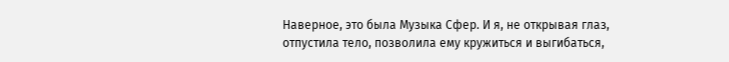Наверное, это была Музыка Сфер. И я, не открывая глаз, отпустила тело, позволила ему кружиться и выгибаться,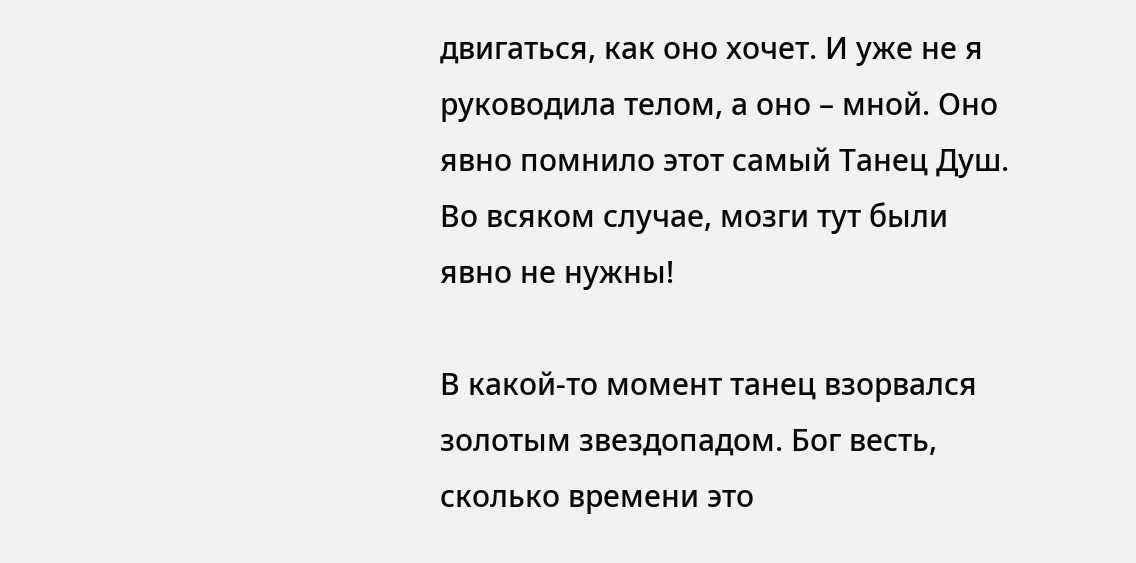двигаться, как оно хочет. И уже не я руководила телом, а оно – мной. Оно явно помнило этот самый Танец Душ. Во всяком случае, мозги тут были явно не нужны!

В какой-то момент танец взорвался золотым звездопадом. Бог весть, сколько времени это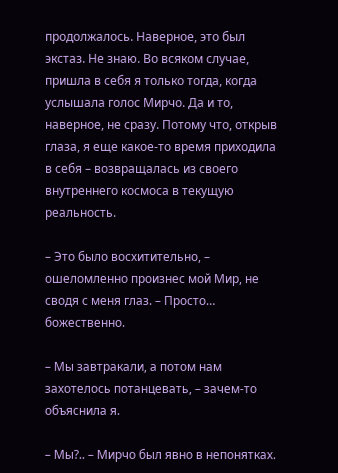продолжалось. Наверное, это был экстаз. Не знаю. Во всяком случае, пришла в себя я только тогда, когда услышала голос Мирчо. Да и то, наверное, не сразу. Потому что, открыв глаза, я еще какое-то время приходила в себя – возвращалась из своего внутреннего космоса в текущую реальность.

– Это было восхитительно, – ошеломленно произнес мой Мир, не сводя с меня глаз. – Просто… божественно.

– Мы завтракали, а потом нам захотелось потанцевать, – зачем-то объяснила я.

– Мы?.. – Мирчо был явно в непонятках.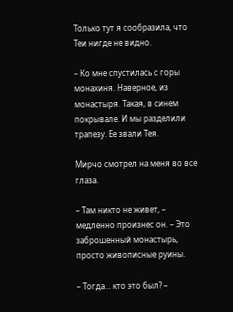Только тут я сообразила, что Теи нигде не видно.

– Ко мне спустилась с горы монахиня. Наверное, из монастыря. Такая, в синем покрывале. И мы разделили трапезу. Ее звали Тея.

Мирчо смотрел на меня во все глаза.

– Там никто не живет, – медленно произнес он. – Это заброшенный монастырь, просто живописные руины.

– Тогда… кто это был? –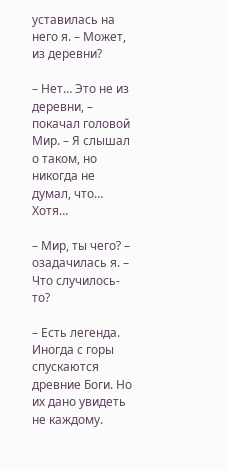уставилась на него я. – Может, из деревни?

– Нет… Это не из деревни, – покачал головой Мир. – Я слышал о таком, но никогда не думал, что… Хотя…

– Мир, ты чего? – озадачилась я. – Что случилось-то?

– Есть легенда. Иногда с горы спускаются древние Боги. Но их дано увидеть не каждому.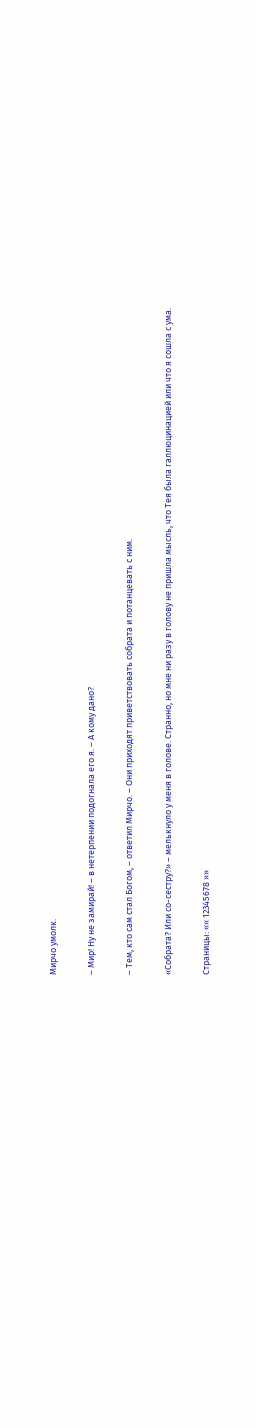Мирчо умолк.

– Мир! Ну не замирай! – в нетерпении подогнала его я. – А кому дано?

– Тем, кто сам стал Богом, – ответил Мирчо. – Они приходят приветствовать собрата и потанцевать с ним.

«Собрата? Или со-сестру?» – мелькнуло у меня в голове. Странно, но мне ни разу в голову не пришла мысль, что Тея была галлюцинацией или что я сошла с ума.

Страницы: «« 12345678 »»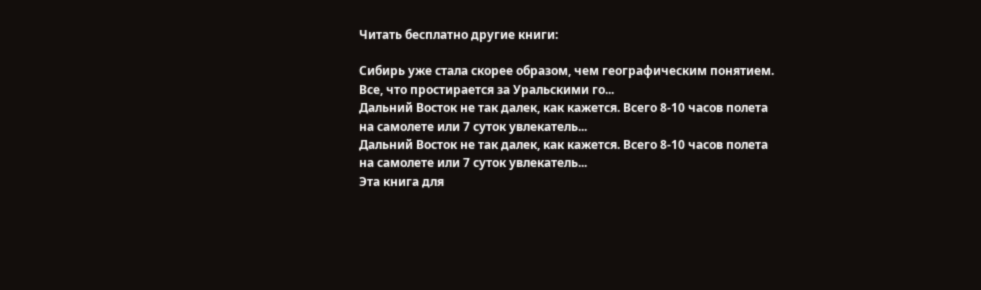Читать бесплатно другие книги:

Сибирь уже стала скорее образом, чем географическим понятием. Все, что простирается за Уральскими го...
Дальний Восток не так далек, как кажется. Всего 8-10 часов полета на самолете или 7 суток увлекатель...
Дальний Восток не так далек, как кажется. Всего 8-10 часов полета на самолете или 7 суток увлекатель...
Эта книга для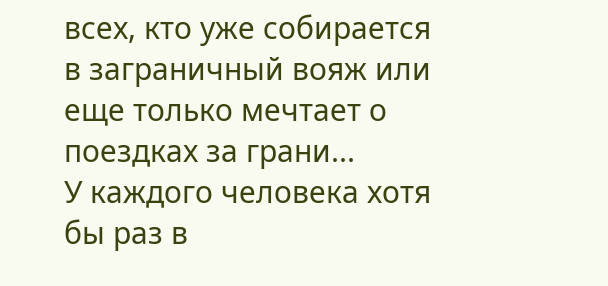всех, кто уже собирается в заграничный вояж или еще только мечтает о поездках за грани...
У каждого человека хотя бы раз в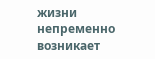жизни непременно возникает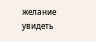желание увидеть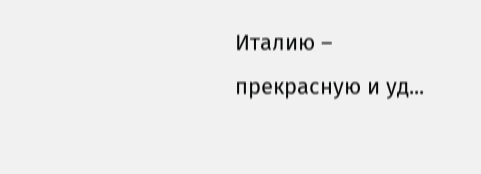Италию – прекрасную и уд...